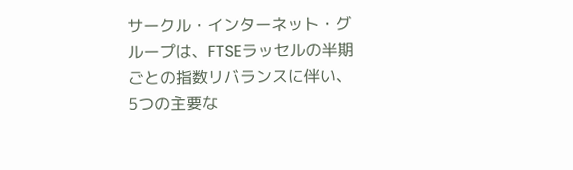サークル・インターネット・グループは、FTSEラッセルの半期ごとの指数リバランスに伴い、5つの主要な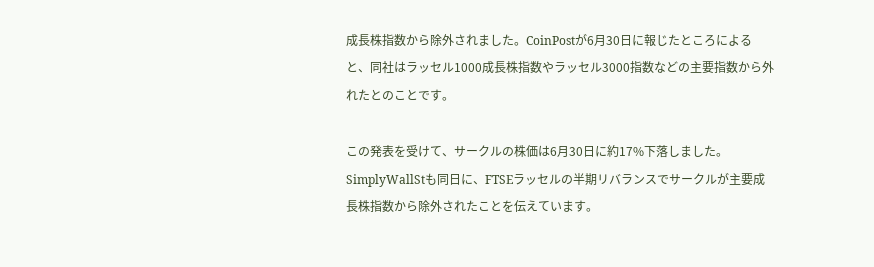成長株指数から除外されました。CoinPostが6月30日に報じたところによると、同社はラッセル1000成長株指数やラッセル3000指数などの主要指数から外れたとのことです。

この発表を受けて、サークルの株価は6月30日に約17%下落しました。SimplyWallStも同日に、FTSEラッセルの半期リバランスでサークルが主要成長株指数から除外されたことを伝えています。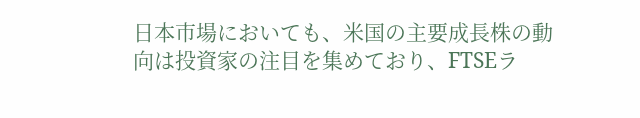日本市場においても、米国の主要成長株の動向は投資家の注目を集めており、FTSEラ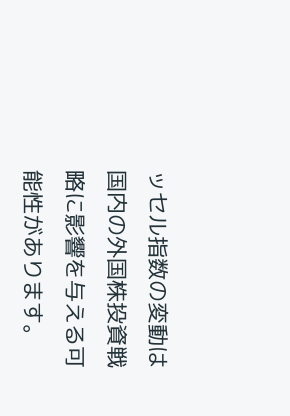ッセル指数の変動は国内の外国株投資戦略に影響を与える可能性があります。